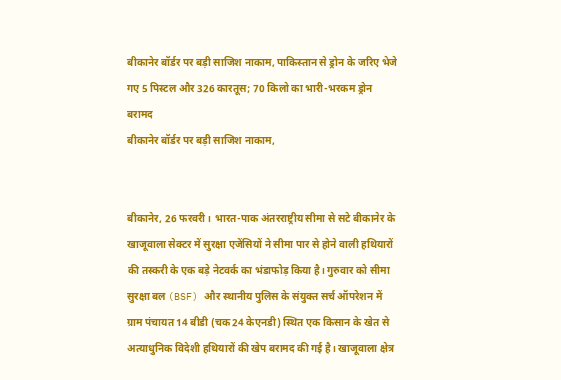बीकानेर बॉर्डर पर बड़ी साजिश नाकाम, पाकिस्तान से ड्रोन के जरिए भेजे गए 5 पिस्टल और 326 कारतूस; 70 किलो का भारी-भरकम ड्रोन बरामद
बीकानेर बॉर्डर पर बड़ी साजिश नाकाम,


बीकानेर, 26 फरवरी। भारत-पाक अंतरराष्ट्रीय सीमा से सटे बीकानेर के खाजूवाला सेक्टर में सुरक्षा एजेंसियों ने सीमा पार से होने वाली हथियारों की तस्करी के एक बड़े नेटवर्क का भंडाफोड़ किया है। गुरुवार को सीमा सुरक्षा बल (BSF) और स्थानीय पुलिस के संयुक्त सर्च ऑपरेशन में ग्राम पंचायत 14 बीडी (चक 24 केएनडी) स्थित एक किसान के खेत से अत्याधुनिक विदेशी हथियारों की खेप बरामद की गई है। खाजूवाला क्षेत्र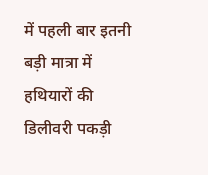में पहली बार इतनी बड़ी मात्रा में हथियारों की डिलीवरी पकड़ी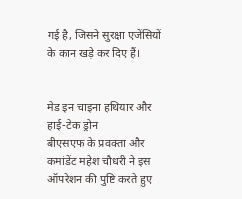गई है, जिसने सुरक्षा एजेंसियों के कान खड़े कर दिए हैं।


मेड इन चाइना हथियार और हाई-टेक ड्रोन
बीएसएफ के प्रवक्ता और कमांडेंट महेश चौधरी ने इस ऑपरेशन की पुष्टि करते हुए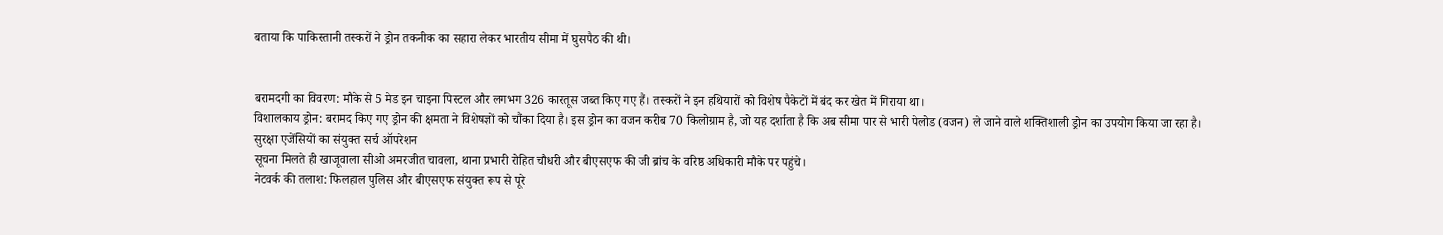बताया कि पाकिस्तानी तस्करों ने ड्रोन तकनीक का सहारा लेकर भारतीय सीमा में घुसपैठ की थी।


बरामदगी का विवरण: मौके से 5 मेड इन चाइना पिस्टल और लगभग 326 कारतूस जब्त किए गए हैं। तस्करों ने इन हथियारों को विशेष पैकेटों में बंद कर खेत में गिराया था।
विशालकाय ड्रोन: बरामद किए गए ड्रोन की क्षमता ने विशेषज्ञों को चौंका दिया है। इस ड्रोन का वजन करीब 70 किलोग्राम है, जो यह दर्शाता है कि अब सीमा पार से भारी पेलोड (वजन) ले जाने वाले शक्तिशाली ड्रोन का उपयोग किया जा रहा है।
सुरक्षा एजेंसियों का संयुक्त सर्च ऑपरेशन
सूचना मिलते ही खाजूवाला सीओ अमरजीत चावला, थाना प्रभारी रोहित चौधरी और बीएसएफ की जी ब्रांच के वरिष्ठ अधिकारी मौके पर पहुंचे।
नेटवर्क की तलाश: फिलहाल पुलिस और बीएसएफ संयुक्त रूप से पूरे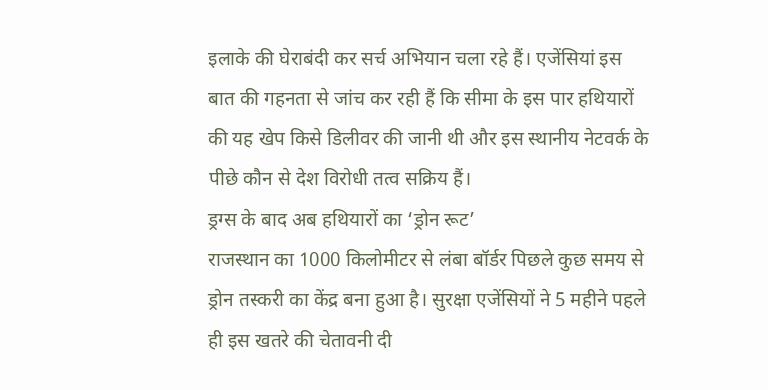इलाके की घेराबंदी कर सर्च अभियान चला रहे हैं। एजेंसियां इस बात की गहनता से जांच कर रही हैं कि सीमा के इस पार हथियारों की यह खेप किसे डिलीवर की जानी थी और इस स्थानीय नेटवर्क के पीछे कौन से देश विरोधी तत्व सक्रिय हैं।
ड्रग्स के बाद अब हथियारों का ‘ड्रोन रूट’
राजस्थान का 1000 किलोमीटर से लंबा बॉर्डर पिछले कुछ समय से ड्रोन तस्करी का केंद्र बना हुआ है। सुरक्षा एजेंसियों ने 5 महीने पहले ही इस खतरे की चेतावनी दी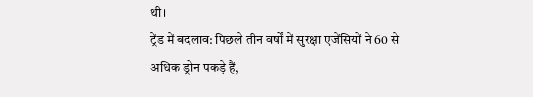थी।
ट्रेंड में बदलाव: पिछले तीन वर्षों में सुरक्षा एजेंसियों ने 60 से अधिक ड्रोन पकड़े हैं,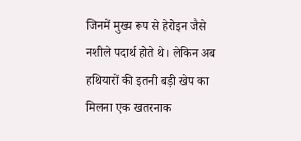जिनमें मुख्य रूप से हेरोइन जैसे नशीले पदार्थ होते थे। लेकिन अब हथियारों की इतनी बड़ी खेप का मिलना एक खतरनाक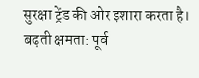सुरक्षा ट्रेंड की ओर इशारा करता है।
बढ़ती क्षमता: पूर्व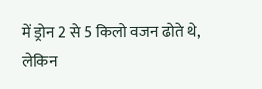में ड्रोन 2 से 5 किलो वजन ढोते थे, लेकिन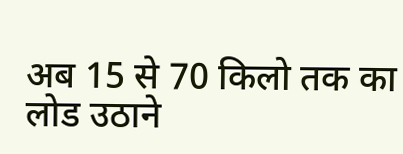अब 15 से 70 किलो तक का लोड उठाने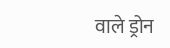वाले ड्रोन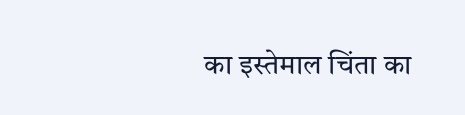का इस्तेमाल चिंता का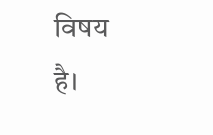विषय है।